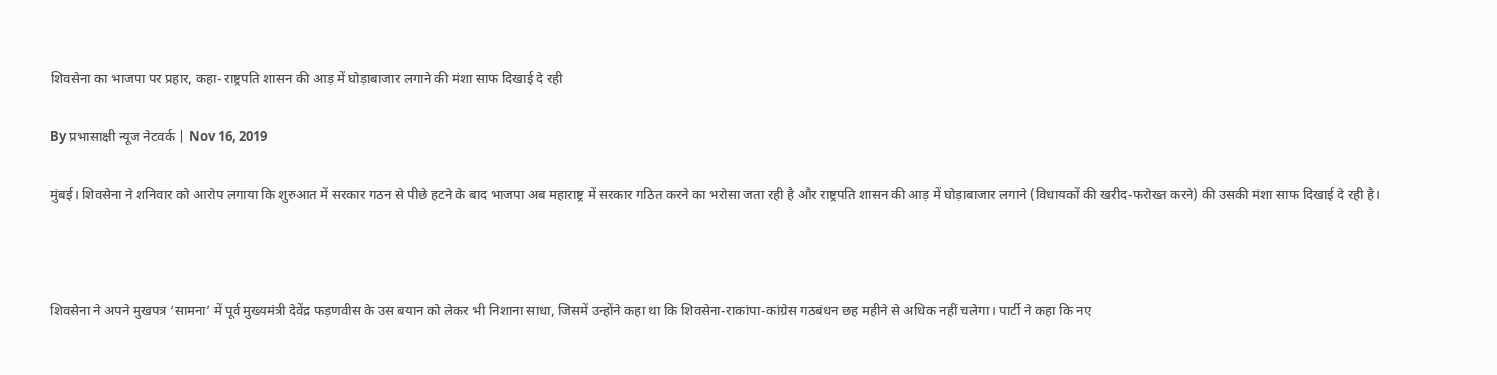शिवसेना का भाजपा पर प्रहार, कहा- राष्ट्रपति शासन की आड़ में घोड़ाबाजार लगाने की मंशा साफ दिखाई दे रही

By प्रभासाक्षी न्यूज नेटवर्क | Nov 16, 2019

मुंबई। शिवसेना ने शनिवार को आरोप लगाया कि शुरुआत में सरकार गठन से पीछे हटने के बाद भाजपा अब महाराष्ट्र में सरकार गठित करने का भरोसा जता रही है और राष्ट्रपति शासन की आड़ में घोड़ाबाजार लगाने (विधायकों की खरीद-फरोख्त करने) की उसकी मंशा साफ दिखाई दे रही है।



शिवसेना ने अपने मुखपत्र ‘सामना’ में पूर्व मुख्यमंत्री देवेंद्र फड़णवीस के उस बयान को लेकर भी निशाना साधा, जिसमें उन्होंने कहा था कि शिवसेना-राकांपा-कांग्रेस गठबंधन छह महीने से अधिक नहीं चलेगा। पार्टी ने कहा कि नए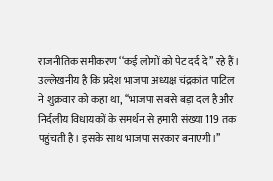राजनीतिक समीकरण ‘‘कई लोगों को पेट दर्द दे’’ रहे हैं। उल्लेखनीय है कि प्रदेश भाजपा अध्यक्ष चंद्रकांत पाटिल ने शुक्रवार को कहा था, ‘‘भाजपा सबसे बड़ा दल है और निर्दलीय विधायकों के समर्थन से हमारी संख्या 119 तक पहुंचती है। इसके साथ भाजपा सरकार बनाएगी।’’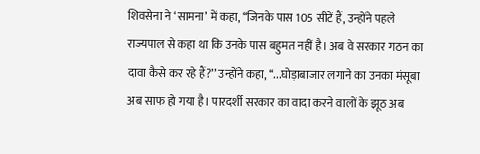शिवसेना ने ‘सामना’ में कहा, ‘‘जिनके पास 105 सीटें हैं, उन्होंने पहले राज्यपाल से कहा था कि उनके पास बहुमत नहीं है। अब वे सरकार गठन का दावा कैसे कर रहे हैं?’’ उन्होंने कहा, ‘‘...घोड़ाबाजार लगाने का उनका मंसूबा अब साफ हो गया है। पारदर्शी सरकार का वादा करने वालों के झूठ अब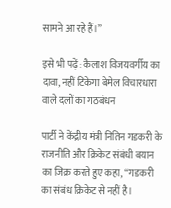सामने आ रहे हैं।’’

इसे भी पढ़ें: कैलाश विजयवर्गीय का दावा, नहीं टिकेगा बेमेल विचारधारा वाले दलों का गठबंधन

पार्टी ने केंद्रीय मंत्री नितिन गडकरी के राजनीति और क्रिकेट संबंधी बयान का जिक्र करते हुए कहा, ‘‘गडकरी का संबंध क्रिकेट से नहीं है।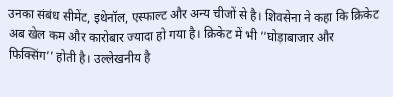उनका संबंध सीमेंट, इथेनॉल, एस्फाल्ट और अन्य चीजों से है। शिवसेना ने कहा कि क्रिकेट अब खेल कम और कारोबार ज्यादा हो गया है। क्रिकेट में भी ‘‘घोड़ाबाजार और फिक्सिंग’’ होती है। उल्लेखनीय है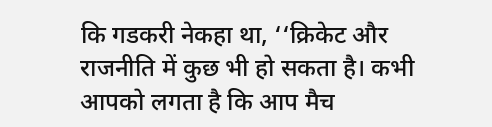कि गडकरी नेकहा था, ‘‘क्रिकेट और राजनीति में कुछ भी हो सकता है। कभी आपको लगता है कि आप मैच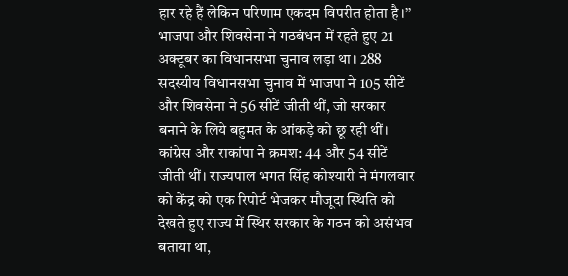हार रहे हैं लेकिन परिणाम एकदम विपरीत होता है।’’ भाजपा और शिवसेना ने गठबंधन में रहते हुए 21 अक्टूबर का विधानसभा चुनाव लड़ा था। 288 सदस्यीय विधानसभा चुनाव में भाजपा ने 105 सीटें और शिवसेना ने 56 सीटें जीती थीं, जो सरकार बनाने के लिये बहुमत के आंकड़े को छू रही थीं। कांग्रेस और राकांपा ने क्रमश: 44 और 54 सीटें जीती थीं। राज्यपाल भगत सिंह कोश्यारी ने मंगलवार को केंद्र को एक रिपोर्ट भेजकर मौजूदा स्थिति को देखते हुए राज्य में स्थिर सरकार के गठन को असंभव बताया था,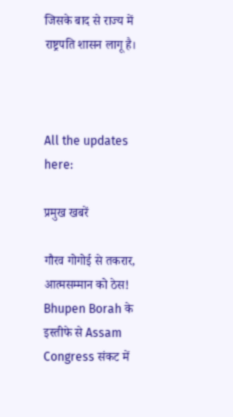जिसके बाद से राज्य में राष्ट्रपति शासन लागू है।



All the updates here:

प्रमुख खबरें

गौरव गोगोई से तकरार, आत्मसम्मान को ठेस! Bhupen Borah के इस्तीफे से Assam Congress संकट में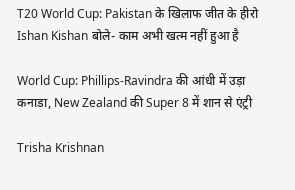T20 World Cup: Pakistan के खिलाफ जीत के हीरो Ishan Kishan बोले- काम अभी खत्म नहीं हुआ है

World Cup: Phillips-Ravindra की आंधी में उड़ा कनाडा, New Zealand की Super 8 में शान से एंट्री

Trisha Krishnan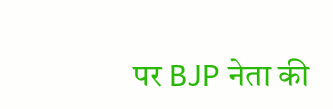पर BJP नेता की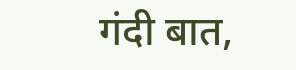गंदी बात,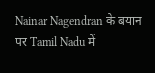Nainar Nagendran के बयान पर Tamil Nadu में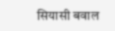सियासी बवाल